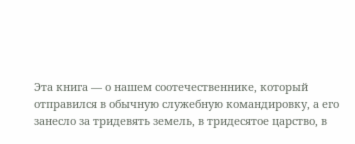Эта книга — о нашем соотечественнике, который отправился в обычную служебную командировку, а его занесло за тридевять земель, в тридесятое царство, в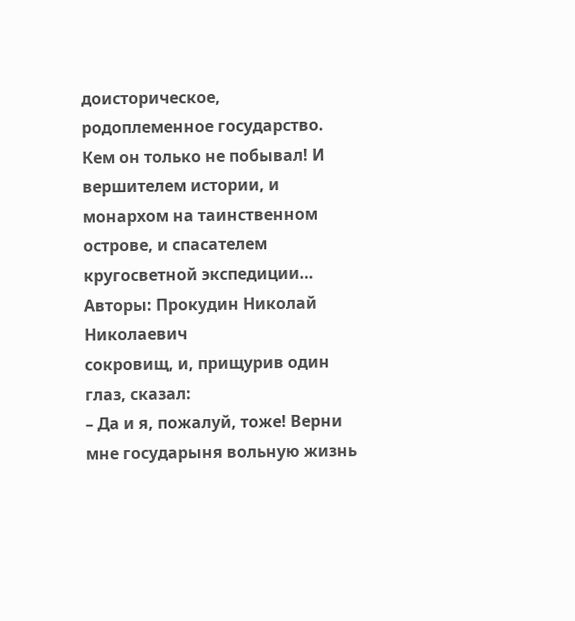доисторическое, родоплеменное государство. Кем он только не побывал! И вершителем истории, и монархом на таинственном острове, и спасателем кругосветной экспедиции…
Авторы: Прокудин Николай Николаевич
сокровищ, и, прищурив один глаз, сказал:
– Да и я, пожалуй, тоже! Верни мне государыня вольную жизнь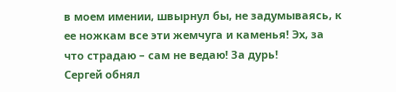в моем имении, швырнул бы, не задумываясь, к ее ножкам все эти жемчуга и каменья! Эх, за что страдаю – сам не ведаю! За дурь!
Сергей обнял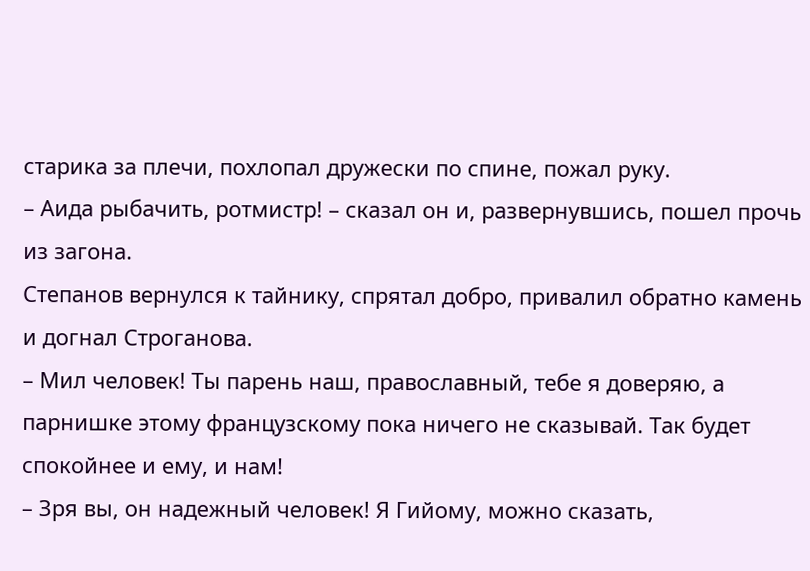старика за плечи, похлопал дружески по спине, пожал руку.
– Аида рыбачить, ротмистр! – сказал он и, развернувшись, пошел прочь из загона.
Степанов вернулся к тайнику, спрятал добро, привалил обратно камень и догнал Строганова.
– Мил человек! Ты парень наш, православный, тебе я доверяю, а парнишке этому французскому пока ничего не сказывай. Так будет спокойнее и ему, и нам!
– Зря вы, он надежный человек! Я Гийому, можно сказать,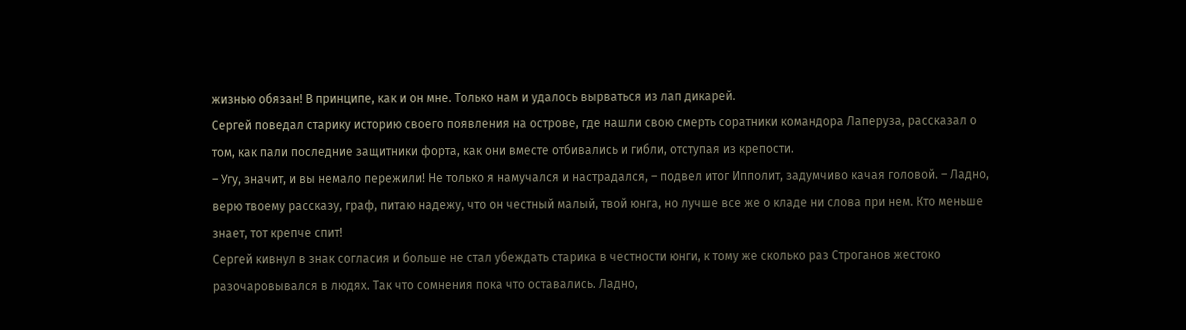жизнью обязан! В принципе, как и он мне. Только нам и удалось вырваться из лап дикарей.
Сергей поведал старику историю своего появления на острове, где нашли свою смерть соратники командора Лаперуза, рассказал о том, как пали последние защитники форта, как они вместе отбивались и гибли, отступая из крепости.
– Угу, значит, и вы немало пережили! Не только я намучался и настрадался, – подвел итог Ипполит, задумчиво качая головой. – Ладно, верю твоему рассказу, граф, питаю надежу, что он честный малый, твой юнга, но лучше все же о кладе ни слова при нем. Кто меньше знает, тот крепче спит!
Сергей кивнул в знак согласия и больше не стал убеждать старика в честности юнги, к тому же сколько раз Строганов жестоко разочаровывался в людях. Так что сомнения пока что оставались. Ладно,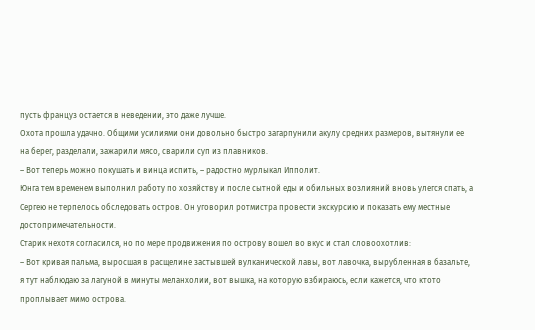пусть француз остается в неведении, это даже лучше.
Охота прошла удачно. Общими усилиями они довольно быстро загарпунили акулу средних размеров, вытянули ее на берег, разделали, зажарили мясо, сварили суп из плавников.
– Вот теперь можно покушать и винца испить, – радостно мурлыкал Ипполит.
Юнга тем временем выполнил работу по хозяйству и после сытной еды и обильных возлияний вновь улегся спать, а Сергею не терпелось обследовать остров. Он уговорил ротмистра провести экскурсию и показать ему местные достопримечательности.
Старик нехотя согласился, но по мере продвижения по острову вошел во вкус и стал словоохотлив:
– Вот кривая пальма, выросшая в расщелине застывшей вулканической лавы, вот лавочка, вырубленная в базальте, я тут наблюдаю за лагуной в минуты меланхолии, вот вышка, на которую взбираюсь, если кажется, что ктото проплывает мимо острова.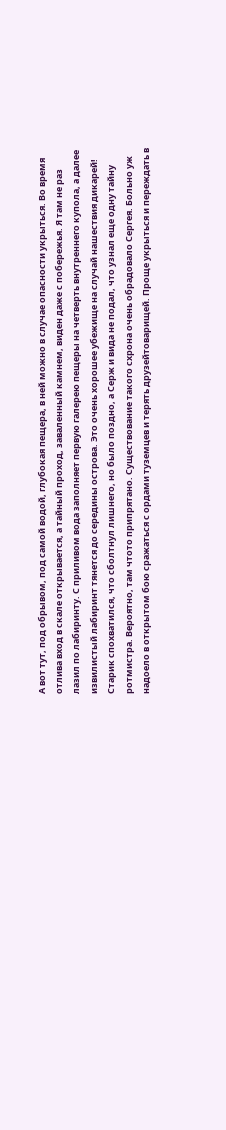А вот тут, под обрывом, под самой водой, глубокая пещера, в ней можно в случае опасности укрыться. Во время отлива вход в скале открывается, а тайный проход, заваленный камнем, виден даже с побережья. Я там не раз лазил по лабиринту. С приливом вода заполняет первую галерею пещеры на четверть внутреннего купола, а далее извилистый лабиринт тянется до середины острова. Это очень хорошее убежище на случай нашествия дикарей!
Старик спохватился, что сболтнул лишнего, но было поздно, а Серж и вида не подал, что узнал еще одну тайну ротмистра. Вероятно, там чтото припрятано. Существование такого схрона очень обрадовало Сергея. Больно уж надоело в открытом бою сражаться с ордами туземцев и терять друзейтоварищей. Проще укрыться и переждать в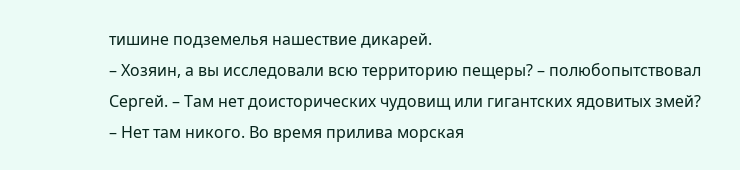тишине подземелья нашествие дикарей.
– Хозяин, а вы исследовали всю территорию пещеры? – полюбопытствовал Сергей. – Там нет доисторических чудовищ или гигантских ядовитых змей?
– Нет там никого. Во время прилива морская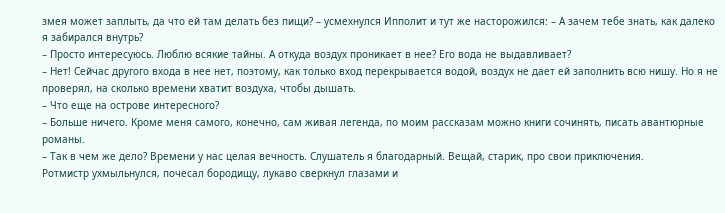змея может заплыть, да что ей там делать без пищи? – усмехнулся Ипполит и тут же насторожился: – А зачем тебе знать, как далеко я забирался внутрь?
– Просто интересуюсь. Люблю всякие тайны. А откуда воздух проникает в нее? Его вода не выдавливает?
– Нет! Сейчас другого входа в нее нет, поэтому, как только вход перекрывается водой, воздух не дает ей заполнить всю нишу. Но я не проверял, на сколько времени хватит воздуха, чтобы дышать.
– Что еще на острове интересного?
– Больше ничего. Кроме меня самого, конечно, сам живая легенда, по моим рассказам можно книги сочинять, писать авантюрные романы.
– Так в чем же дело? Времени у нас целая вечность. Слушатель я благодарный. Вещай, старик, про свои приключения.
Ротмистр ухмыльнулся, почесал бородищу, лукаво сверкнул глазами и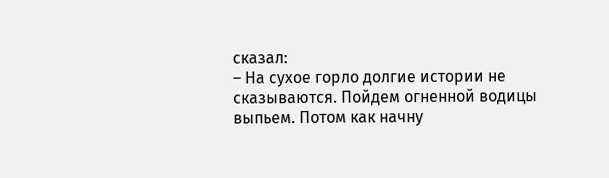сказал:
– На сухое горло долгие истории не сказываются. Пойдем огненной водицы выпьем. Потом как начну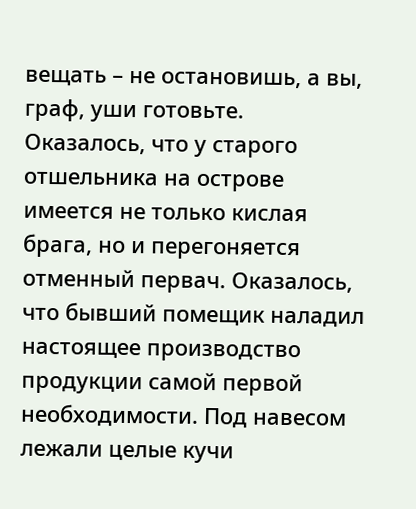вещать – не остановишь, а вы, граф, уши готовьте.
Оказалось, что у старого отшельника на острове имеется не только кислая брага, но и перегоняется отменный первач. Оказалось, что бывший помещик наладил настоящее производство продукции самой первой необходимости. Под навесом лежали целые кучи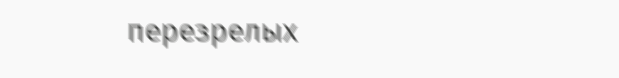перезрелых